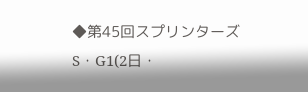◆第45回スプリンターズS・G1(2日・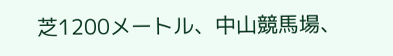芝1200メートル、中山競馬場、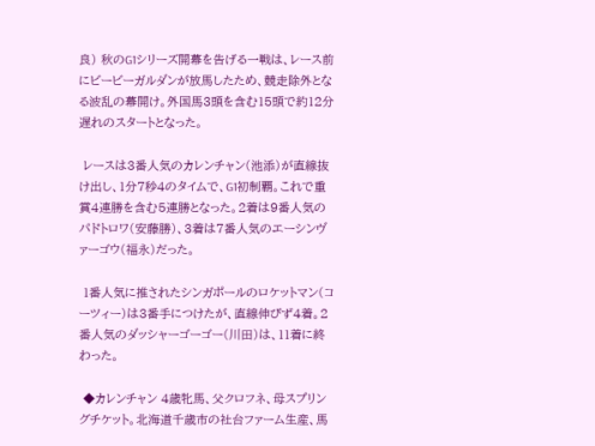良) 秋のG1シリーズ開幕を告げる一戦は、レース前にビービーガルダンが放馬したため、競走除外となる波乱の幕開け。外国馬3頭を含む15頭で約12分遅れのスタートとなった。

 レースは3番人気のカレンチャン(池添)が直線抜け出し、1分7秒4のタイムで、G1初制覇。これで重賞4連勝を含む5連勝となった。2着は9番人気のパドトロワ(安藤勝)、3着は7番人気のエーシンヴァーゴウ(福永)だった。

 1番人気に推されたシンガポールのロケットマン(コーツィー)は3番手につけたが、直線伸びず4着。2番人気のダッシャーゴーゴー(川田)は、11着に終わった。

 ◆カレンチャン 4歳牝馬、父クロフネ、母スプリングチケット。北海道千歳市の社台ファーム生産、馬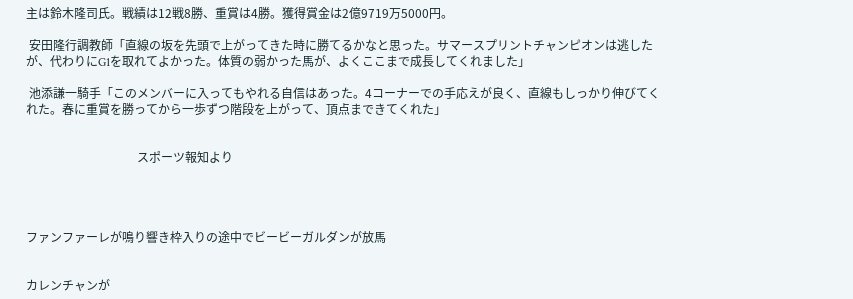主は鈴木隆司氏。戦績は12戦8勝、重賞は4勝。獲得賞金は2億9719万5000円。

 安田隆行調教師「直線の坂を先頭で上がってきた時に勝てるかなと思った。サマースプリントチャンピオンは逃したが、代わりにG1を取れてよかった。体質の弱かった馬が、よくここまで成長してくれました」

 池添謙一騎手「このメンバーに入ってもやれる自信はあった。4コーナーでの手応えが良く、直線もしっかり伸びてくれた。春に重賞を勝ってから一歩ずつ階段を上がって、頂点まできてくれた」


                                     スポーツ報知より




ファンファーレが鳴り響き枠入りの途中でビービーガルダンが放馬


カレンチャンが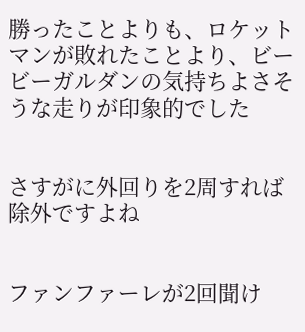勝ったことよりも、ロケットマンが敗れたことより、ビービーガルダンの気持ちよさそうな走りが印象的でした


さすがに外回りを2周すれば除外ですよね


ファンファーレが2回聞け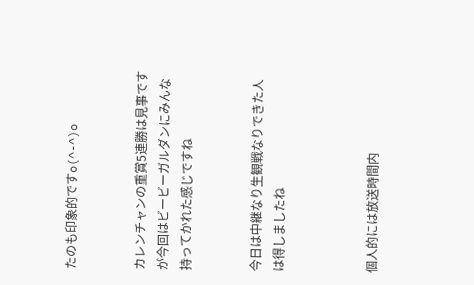たのも印象的ですo(^-^)o


カレンチャンの重賞5連勝は見事ですが今回はビービーガルダンにみんな持ってかれた感じですね


今日は中継なり生観戦なりできた人は得しましたね



個人的には放送時間内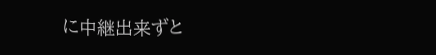に中継出来ずと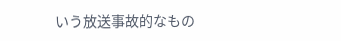いう放送事故的なもの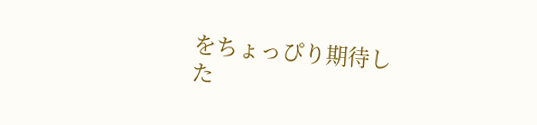をちょっぴり期待した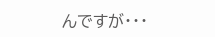んですが・・・